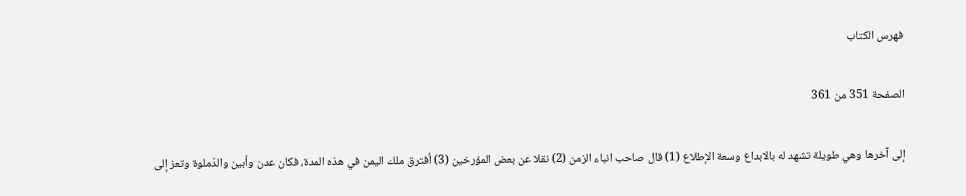فهرس الكتاب

الصفحة 351 من 361

إلى آخرها وهي طويلة تشهد له بالابداع وسعة الإطلاع (1) قال صاحب انباء الزمن (2) نقلا عن بعض المؤرخين (3) أفترق ملك اليمن في هذه المدة، فكان عدن وأبين والدّملوة وتعز إلى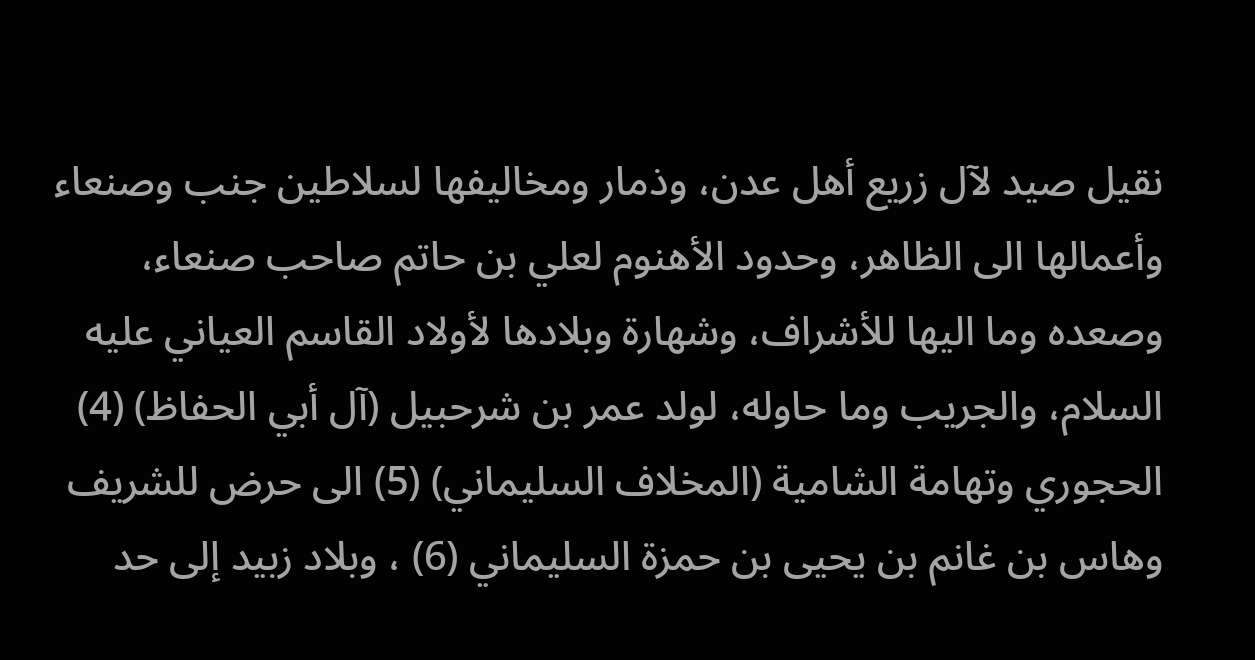نقيل صيد لآل زريع أهل عدن، وذمار ومخاليفها لسلاطين جنب وصنعاء وأعمالها الى الظاهر، وحدود الأهنوم لعلي بن حاتم صاحب صنعاء، وصعده وما اليها للأشراف، وشهارة وبلادها لأولاد القاسم العياني عليه السلام، والجريب وما حاوله، لولد عمر بن شرحبيل (آل أبي الحفاظ) (4) الحجوري وتهامة الشامية (المخلاف السليماني) (5) الى حرض للشريف وهاس بن غانم بن يحيى بن حمزة السليماني (6) ، وبلاد زبيد إلى حد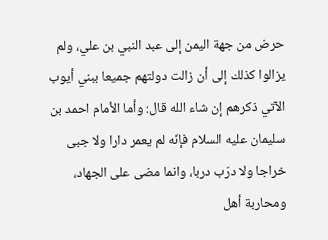حرض من جهة اليمن إلى عبد النبي بن علي، ولم يزالوا كذلك إلى أن زالت دولتهم جميعا ببني أيوب الآتي ذكرهم إن شاء الله قال: وأما الأمام احمد بن سليمان عليه السلام فإنّه لم يعمر دارا ولا جبى خراجا ولا درّب دربا، وانما مضى على الجهاد، ومحاربة أهل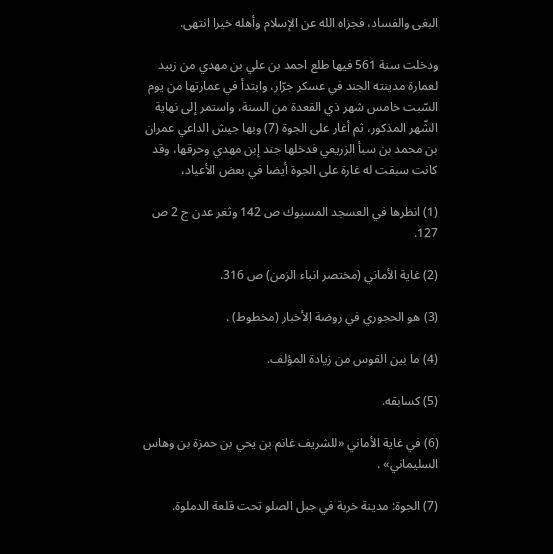البغى والفساد، فجزاه الله عن الإسلام وأهله خيرا انتهى.

ودخلت سنة 561 فيها طلع احمد بن علي بن مهدي من زبيد لعمارة مدينته الجند في عسكر جرّار، وابتدأ في عمارتها من يوم السّبت خامس شهر ذي القعدة من السنة، واستمر إلى نهاية الشّهر المذكور، ثم أغار على الجوة (7) وبها جيش الداعي عمران بن محمد بن سبأ الزريعي فدخلها جند إبن مهدي وحرقها، وقد كانت سبقت له غارة على الجوة أيضا في بعض الأعياد،

(1) انظرها في العسجد المسبوك ص 142 وثغر عدن ج 2 ص 127.

(2) غاية الأماني (مختصر انباء الزمن) ص 316.

(3) هو الحجوري في روضة الأخبار (مخطوط) .

(4) ما بين القوس من زيادة المؤلف.

(5) كسابقه.

(6) في غاية الأماني «للشريف غانم بن يحي بن حمزة بن وهاس السليماني» .

(7) الجوة: مدينة خربة في جبل الصلو تحت قلعة الدملوة.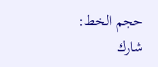حجم الخط:
شارك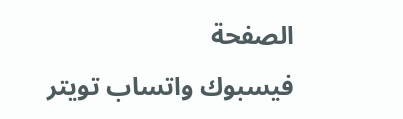الصفحة
فيسبوك واتساب تويتر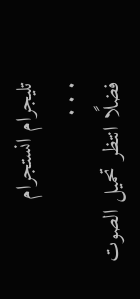تليجرام انستجرام
. . .
فضلًا انتظر تحميل الصوت